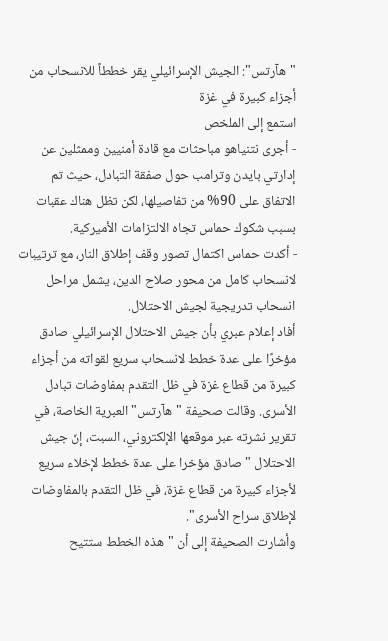"هآرتس": الجيش الإسرائيلي يقر خططاً للانسحاب من أجزاء كبيرة في غزة
استمع إلى الملخص
- أجرى نتنياهو مباحثات مع قادة أمنيين وممثلين عن إدارتي بايدن وترامب حول صفقة التبادل، حيث تم الاتفاق على 90% من تفاصيلها، لكن تظل هناك عقبات بسبب شكوك حماس تجاه الالتزامات الأميركية.
- أكدت حماس اكتمال تصور وقف إطلاق النار، مع ترتيبات لانسحاب كامل من محور صلاح الدين، يشمل مراحل انسحاب تدريجية لجيش الاحتلال.
أفاد إعلام عبري بأن جيش الاحتلال الإسرائيلي صادق مؤخرًا على عدة خطط لانسحاب سريع لقواته من أجزاء كبيرة من قطاع غزة في ظل التقدم بمفاوضات تبادل الأسرى. وقالت صحيفة "هآرتس" العبرية الخاصة، في تقرير نشرته عبر موقعها الإلكتروني، السبت، إنّ جيش الاحتلال "صادق مؤخرا على عدة خطط لإخلاء سريع لأجزاء كبيرة من قطاع غزة، في ظل التقدم بالمفاوضات لإطلاق سراح الأسرى".
وأشارت الصحيفة إلى أن "هذه الخطط ستتيح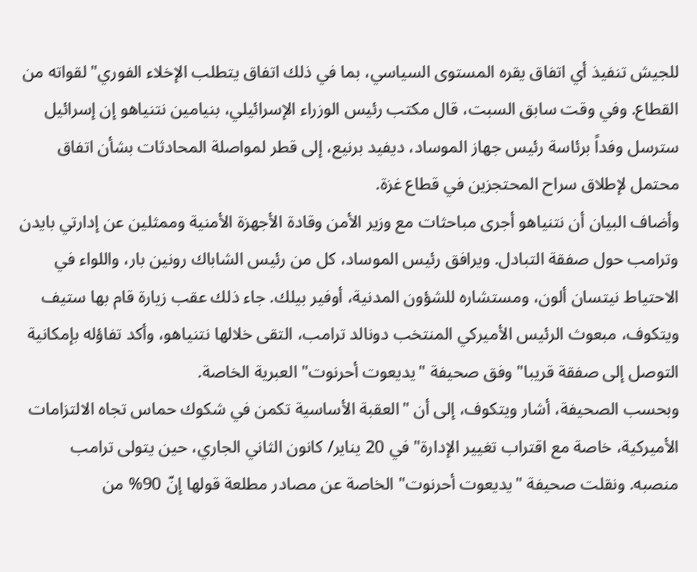للجيش تنفيذ أي اتفاق يقره المستوى السياسي، بما في ذلك اتفاق يتطلب الإخلاء الفوري" لقواته من القطاع. وفي وقت سابق السبت، قال مكتب رئيس الوزراء الإسرائيلي، بنيامين نتنياهو إن إسرائيل سترسل وفداً برئاسة رئيس جهاز الموساد، ديفيد برنيع، إلى قطر لمواصلة المحادثات بشأن اتفاق محتمل لإطلاق سراح المحتجزين في قطاع غزة.
وأضاف البيان أن نتنياهو أجرى مباحثات مع وزير الأمن وقادة الأجهزة الأمنية وممثلين عن إدارتي بايدن وترامب حول صفقة التبادل. ويرافق رئيس الموساد، كل من رئيس الشاباك رونين بار، واللواء في الاحتياط نيتسان ألون، ومستشاره للشؤون المدنية، أوفير بيلك. جاء ذلك عقب زيارة قام بها ستيف ويتكوف، مبعوث الرئيس الأميركي المنتخب دونالد ترامب، التقى خلالها نتنياهو، وأكد تفاؤله بإمكانية التوصل إلى صفقة قريبا" وفق صحيفة "يديعوت أحرنوت" العبرية الخاصة.
وبحسب الصحيفة، أشار ويتكوف، إلى أن "العقبة الأساسية تكمن في شكوك حماس تجاه الالتزامات الأميركية، خاصة مع اقتراب تغيير الإدارة" في 20 يناير/ كانون الثاني الجاري، حين يتولى ترامب منصبه. ونقلت صحيفة "يديعوت أحرنوت" الخاصة عن مصادر مطلعة قولها إنّ 90% من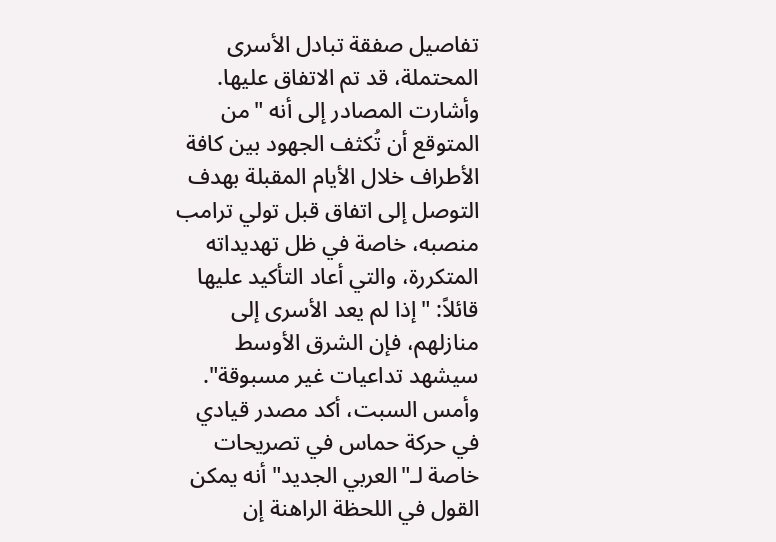تفاصيل صفقة تبادل الأسرى المحتملة، قد تم الاتفاق عليها.
وأشارت المصادر إلى أنه "من المتوقع أن تُكثف الجهود بين كافة الأطراف خلال الأيام المقبلة بهدف التوصل إلى اتفاق قبل تولي ترامب منصبه، خاصة في ظل تهديداته المتكررة، والتي أعاد التأكيد عليها قائلاً: "إذا لم يعد الأسرى إلى منازلهم، فإن الشرق الأوسط سيشهد تداعيات غير مسبوقة".
وأمس السبت، أكد مصدر قيادي في حركة حماس في تصريحات خاصة لـ"العربي الجديد" أنه يمكن القول في اللحظة الراهنة إن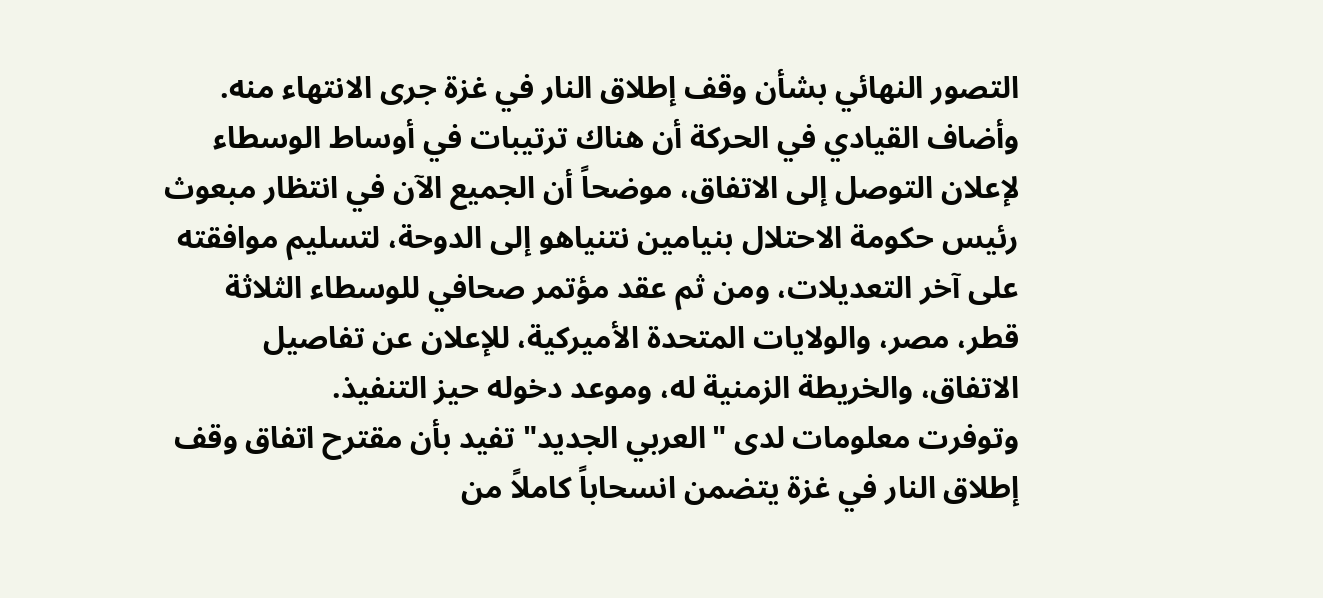التصور النهائي بشأن وقف إطلاق النار في غزة جرى الانتهاء منه. وأضاف القيادي في الحركة أن هناك ترتيبات في أوساط الوسطاء لإعلان التوصل إلى الاتفاق، موضحاً أن الجميع الآن في انتظار مبعوث رئيس حكومة الاحتلال بنيامين نتنياهو إلى الدوحة، لتسليم موافقته على آخر التعديلات، ومن ثم عقد مؤتمر صحافي للوسطاء الثلاثة قطر، مصر، والولايات المتحدة الأميركية، للإعلان عن تفاصيل الاتفاق، والخريطة الزمنية له، وموعد دخوله حيز التنفيذ.
وتوفرت معلومات لدى "العربي الجديد" تفيد بأن مقترح اتفاق وقف إطلاق النار في غزة يتضمن انسحاباً كاملاً من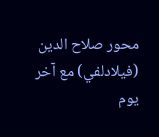محور صلاح الدين (فيلادلفي) مع آخر يوم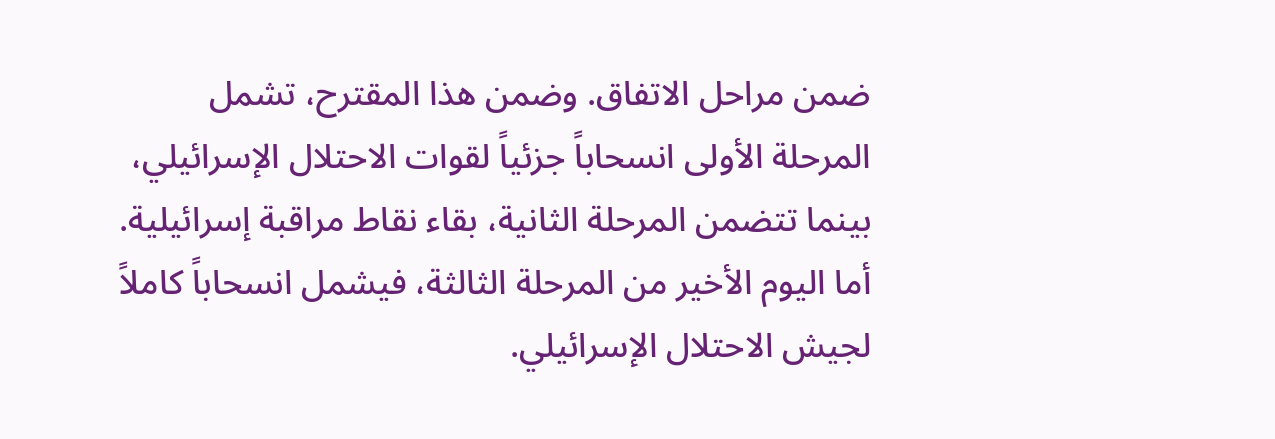ضمن مراحل الاتفاق. وضمن هذا المقترح، تشمل المرحلة الأولى انسحاباً جزئياً لقوات الاحتلال الإسرائيلي، بينما تتضمن المرحلة الثانية، بقاء نقاط مراقبة إسرائيلية. أما اليوم الأخير من المرحلة الثالثة، فيشمل انسحاباً كاملاً لجيش الاحتلال الإسرائيلي.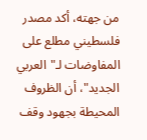من جهته، أكد مصدر فلسطيني مطلع على المفاوضات لـ"العربي الجديد"، أن الظروف المحيطة بجهود وقف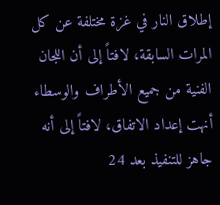إطلاق النار في غزة مختلفة عن كل المرات السابقة، لافتاً إلى أن اللجان الفنية من جميع الأطراف والوسطاء أنهت إعداد الاتفاق، لافتاً إلى أنه جاهز للتنفيذ بعد 24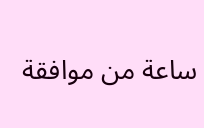ساعة من موافقة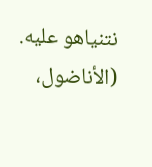نتنياهو عليه.
(الأناضول،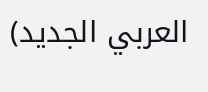العربي الجديد)